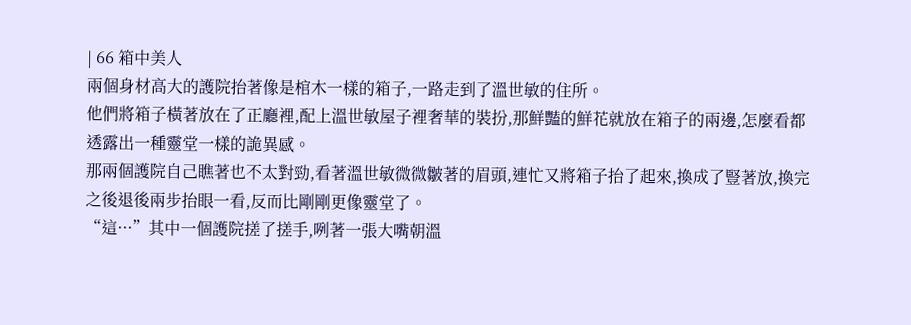| 66 箱中美人
兩個身材高大的護院抬著像是棺木一樣的箱子,一路走到了溫世敏的住所。
他們將箱子橫著放在了正廳裡,配上溫世敏屋子裡奢華的裝扮,那鮮豔的鮮花就放在箱子的兩邊,怎麼看都透露出一種靈堂一樣的詭異感。
那兩個護院自己瞧著也不太對勁,看著溫世敏微微皺著的眉頭,連忙又將箱子抬了起來,換成了豎著放,換完之後退後兩步抬眼一看,反而比剛剛更像靈堂了。
“這···”其中一個護院搓了搓手,咧著一張大嘴朝溫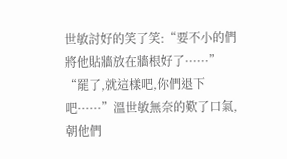世敏討好的笑了笑:“要不小的們將他貼牆放在牆根好了······”
“罷了,就這樣吧,你們退下吧······”溫世敏無奈的歎了口氣,朝他們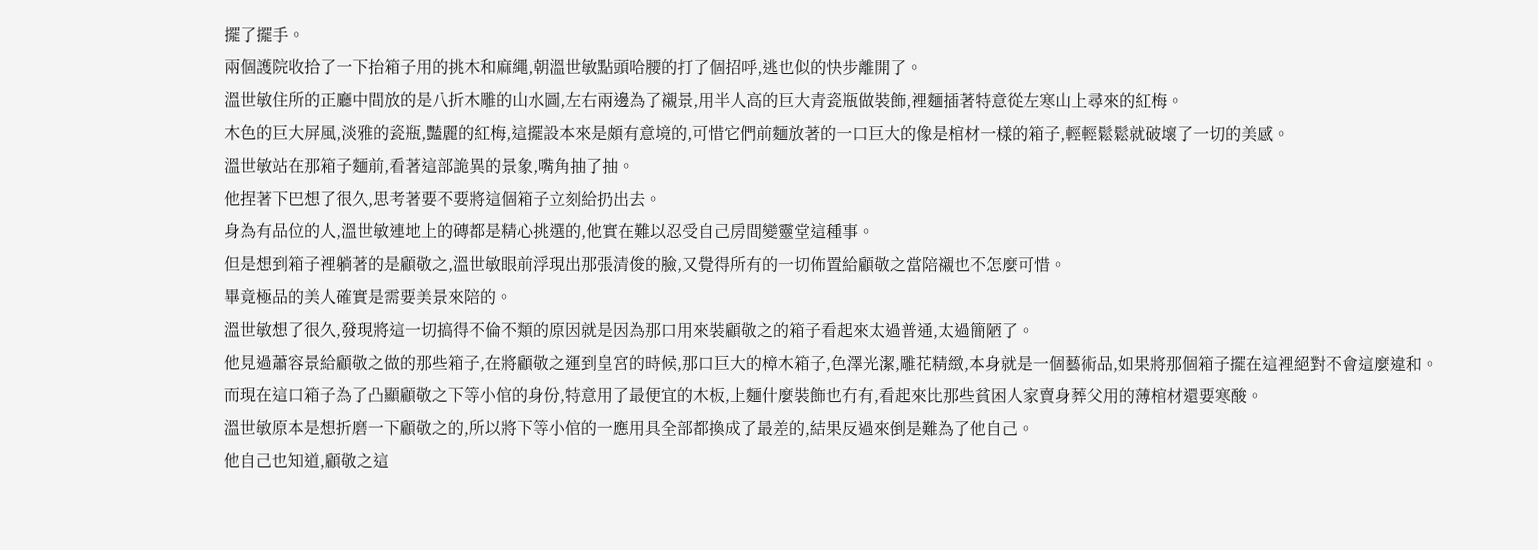擺了擺手。
兩個護院收拾了一下抬箱子用的挑木和麻繩,朝溫世敏點頭哈腰的打了個招呼,逃也似的快步離開了。
溫世敏住所的正廳中間放的是八折木雕的山水圖,左右兩邊為了襯景,用半人高的巨大青瓷瓶做裝飾,裡麵插著特意從左寒山上尋來的紅梅。
木色的巨大屏風,淡雅的瓷瓶,豔麗的紅梅,這擺設本來是頗有意境的,可惜它們前麵放著的一口巨大的像是棺材一樣的箱子,輕輕鬆鬆就破壞了一切的美感。
溫世敏站在那箱子麵前,看著這部詭異的景象,嘴角抽了抽。
他捏著下巴想了很久,思考著要不要將這個箱子立刻給扔出去。
身為有品位的人,溫世敏連地上的磚都是精心挑選的,他實在難以忍受自己房間變靈堂這種事。
但是想到箱子裡躺著的是顧敬之,溫世敏眼前浮現出那張清俊的臉,又覺得所有的一切佈置給顧敬之當陪襯也不怎麼可惜。
畢竟極品的美人確實是需要美景來陪的。
溫世敏想了很久,發現將這一切搞得不倫不類的原因就是因為那口用來裝顧敬之的箱子看起來太過普通,太過簡陋了。
他見過蕭容景給顧敬之做的那些箱子,在將顧敬之運到皇宮的時候,那口巨大的樟木箱子,色澤光潔,雕花精緻,本身就是一個藝術品,如果將那個箱子擺在這裡絕對不會這麼違和。
而現在這口箱子為了凸顯顧敬之下等小倌的身份,特意用了最便宜的木板,上麵什麼裝飾也冇有,看起來比那些貧困人家賣身葬父用的薄棺材還要寒酸。
溫世敏原本是想折磨一下顧敬之的,所以將下等小倌的一應用具全部都換成了最差的,結果反過來倒是難為了他自己。
他自己也知道,顧敬之這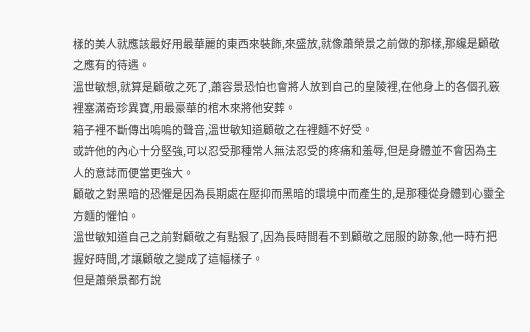樣的美人就應該最好用最華麗的東西來裝飾,來盛放,就像蕭榮景之前做的那樣,那纔是顧敬之應有的待遇。
溫世敏想,就算是顧敬之死了,蕭容景恐怕也會將人放到自己的皇陵裡,在他身上的各個孔竅裡塞滿奇珍異寶,用最豪華的棺木來將他安葬。
箱子裡不斷傳出嗚嗚的聲音,溫世敏知道顧敬之在裡麵不好受。
或許他的內心十分堅強,可以忍受那種常人無法忍受的疼痛和羞辱,但是身體並不會因為主人的意誌而便當更強大。
顧敬之對黑暗的恐懼是因為長期處在壓抑而黑暗的環境中而產生的,是那種從身體到心靈全方麵的懼怕。
溫世敏知道自己之前對顧敬之有點狠了,因為長時間看不到顧敬之屈服的跡象,他一時冇把握好時間,才讓顧敬之變成了這幅樣子。
但是蕭榮景都冇說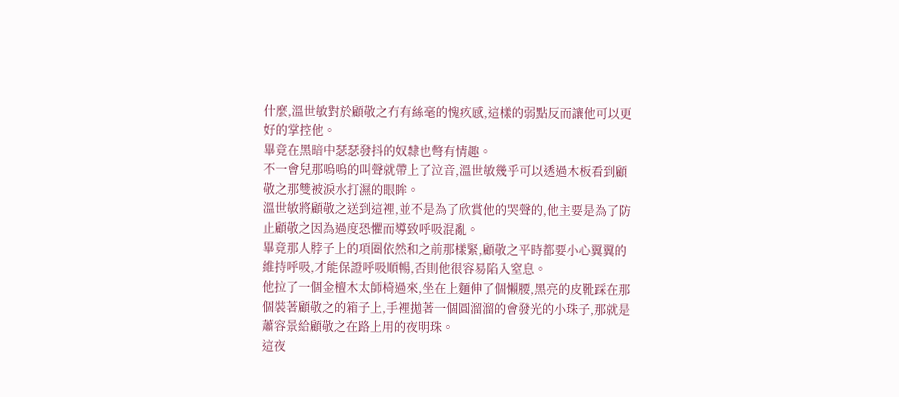什麼,溫世敏對於顧敬之冇有絲毫的愧疚感,這樣的弱點反而讓他可以更好的掌控他。
畢竟在黑暗中瑟瑟發抖的奴隸也彆有情趣。
不一會兒那嗚嗚的叫聲就帶上了泣音,溫世敏幾乎可以透過木板看到顧敬之那雙被淚水打濕的眼眸。
溫世敏將顧敬之送到這裡,並不是為了欣賞他的哭聲的,他主要是為了防止顧敬之因為過度恐懼而導致呼吸混亂。
畢竟那人脖子上的項圈依然和之前那樣緊,顧敬之平時都要小心翼翼的維持呼吸,才能保證呼吸順暢,否則他很容易陷入窒息。
他拉了一個金檀木太師椅過來,坐在上麵伸了個懶腰,黑亮的皮靴踩在那個裝著顧敬之的箱子上,手裡拋著一個圓溜溜的會發光的小珠子,那就是蕭容景給顧敬之在路上用的夜明珠。
這夜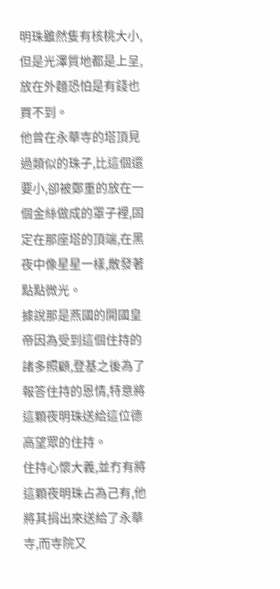明珠雖然隻有核桃大小,但是光澤質地都是上呈,放在外麵恐怕是有錢也買不到。
他曾在永華寺的塔頂見過類似的珠子,比這個還要小,卻被鄭重的放在一個金絲做成的罩子裡,固定在那座塔的頂端,在黑夜中像星星一樣,散發著點點微光。
據說那是燕國的開國皇帝因為受到這個住持的諸多照顧,登基之後為了報答住持的恩情,特意將這顆夜明珠送給這位德高望眾的住持。
住持心懷大義,並冇有將這顆夜明珠占為己有,他將其捐出來送給了永華寺,而寺院又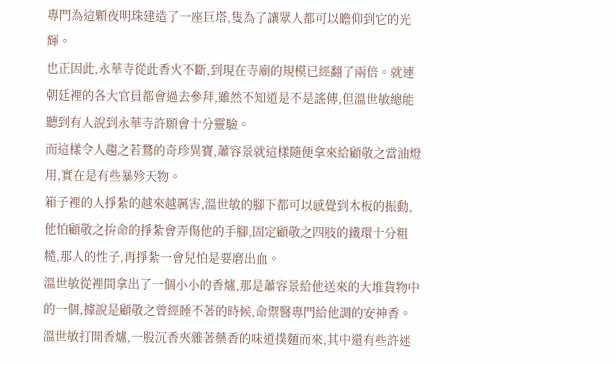專門為這顆夜明珠建造了一座巨塔,隻為了讓眾人都可以瞻仰到它的光輝。
也正因此,永華寺從此香火不斷,到現在寺廟的規模已經翻了兩倍。就連朝廷裡的各大官員都會過去參拜,雖然不知道是不是謠傳,但溫世敏總能聽到有人說到永華寺許願會十分靈驗。
而這樣令人趨之若鶩的奇珍異寶,蕭容景就這樣隨便拿來給顧敬之當油燈用,實在是有些暴殄天物。
箱子裡的人掙紮的越來越厲害,溫世敏的腳下都可以感覺到木板的振動,他怕顧敬之拚命的掙紮會弄傷他的手腳,固定顧敬之四肢的鐵環十分粗糙,那人的性子,再掙紮一會兒怕是要磨出血。
溫世敏從裡間拿出了一個小小的香爐,那是蕭容景給他送來的大堆貨物中的一個,據說是顧敬之曾經睡不著的時候,命禦醫專門給他調的安神香。
溫世敏打開香爐,一股沉香夾雜著藥香的味道撲麵而來,其中還有些許迷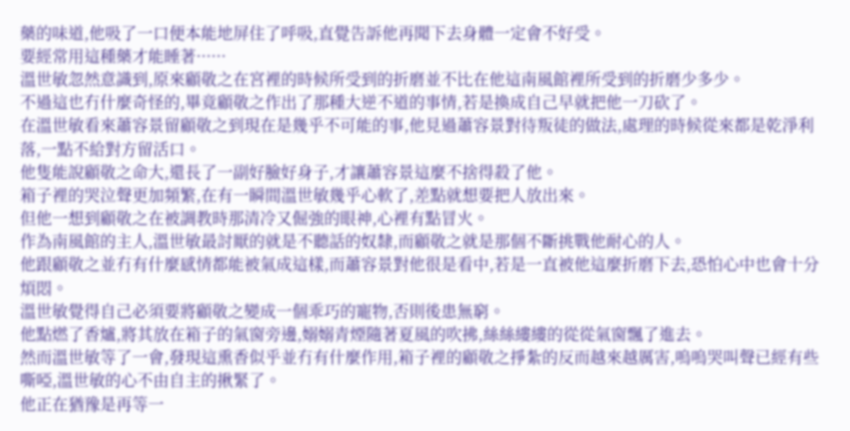藥的味道,他吸了一口便本能地屏住了呼吸,直覺告訴他再聞下去身體一定會不好受。
要經常用這種藥才能睡著······
溫世敏忽然意識到,原來顧敬之在宮裡的時候所受到的折磨並不比在他這南風館裡所受到的折磨少多少。
不過這也冇什麼奇怪的,畢竟顧敬之作出了那種大逆不道的事情,若是換成自己早就把他一刀砍了。
在溫世敏看來蕭容景留顧敬之到現在是幾乎不可能的事,他見過蕭容景對待叛徒的做法,處理的時候從來都是乾淨利落,一點不給對方留活口。
他隻能說顧敬之命大,還長了一副好臉好身子,才讓蕭容景這麼不捨得殺了他。
箱子裡的哭泣聲更加頻繁,在有一瞬間溫世敏幾乎心軟了,差點就想要把人放出來。
但他一想到顧敬之在被調教時那清冷又倔強的眼神,心裡有點冒火。
作為南風館的主人,溫世敏最討厭的就是不聽話的奴隸,而顧敬之就是那個不斷挑戰他耐心的人。
他跟顧敬之並冇有什麼感情都能被氣成這樣,而蕭容景對他很是看中,若是一直被他這麼折磨下去,恐怕心中也會十分煩悶。
溫世敏覺得自己必須要將顧敬之變成一個乖巧的寵物,否則後患無窮。
他點燃了香爐,將其放在箱子的氣窗旁邊,嫋嫋青煙隨著夏風的吹拂,絲絲縷縷的從從氣窗飄了進去。
然而溫世敏等了一會,發現這熏香似乎並冇有什麼作用,箱子裡的顧敬之掙紮的反而越來越厲害,嗚嗚哭叫聲已經有些嘶啞,溫世敏的心不由自主的揪緊了。
他正在猶豫是再等一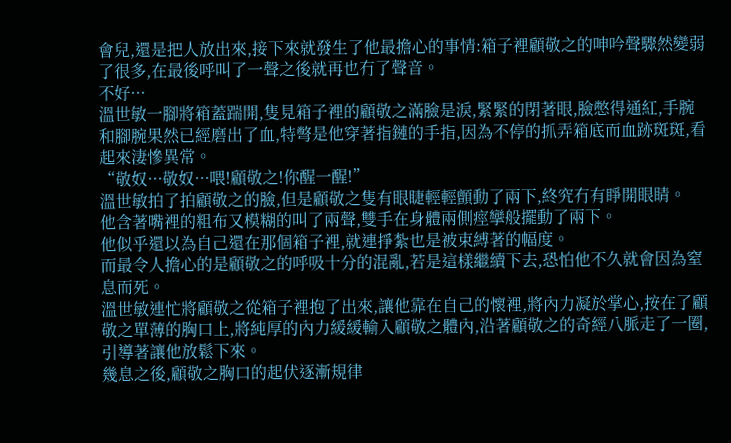會兒,還是把人放出來,接下來就發生了他最擔心的事情:箱子裡顧敬之的呻吟聲驟然變弱了很多,在最後呼叫了一聲之後就再也冇了聲音。
不好···
溫世敏一腳將箱蓋踹開,隻見箱子裡的顧敬之滿臉是淚,緊緊的閉著眼,臉憋得通紅,手腕和腳腕果然已經磨出了血,特彆是他穿著指鏈的手指,因為不停的抓弄箱底而血跡斑斑,看起來淒慘異常。
“敬奴···敬奴···喂!顧敬之!你醒一醒!”
溫世敏拍了拍顧敬之的臉,但是顧敬之隻有眼睫輕輕顫動了兩下,終究冇有睜開眼睛。
他含著嘴裡的粗布又模糊的叫了兩聲,雙手在身體兩側痙攣般擺動了兩下。
他似乎還以為自己還在那個箱子裡,就連掙紮也是被束縛著的幅度。
而最令人擔心的是顧敬之的呼吸十分的混亂,若是這樣繼續下去,恐怕他不久就會因為窒息而死。
溫世敏連忙將顧敬之從箱子裡抱了出來,讓他靠在自己的懷裡,將內力凝於掌心,按在了顧敬之單薄的胸口上,將純厚的內力緩緩輸入顧敬之體內,沿著顧敬之的奇經八脈走了一圈,引導著讓他放鬆下來。
幾息之後,顧敬之胸口的起伏逐漸規律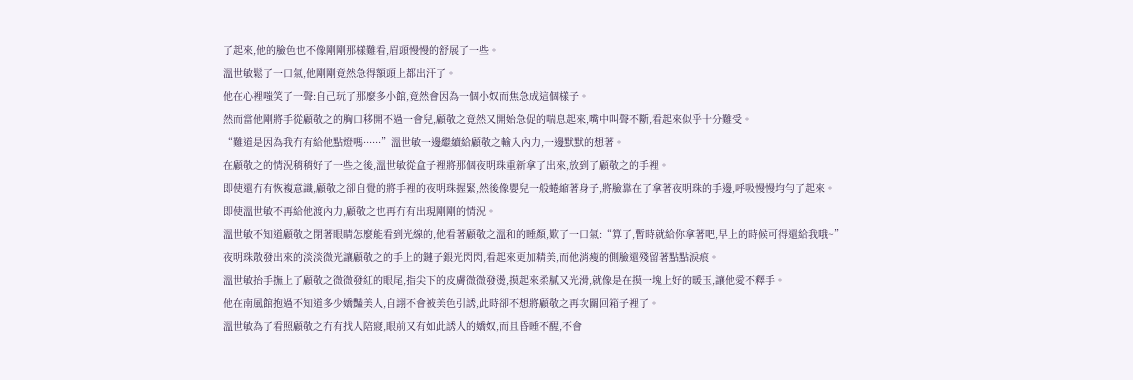了起來,他的臉色也不像剛剛那樣難看,眉頭慢慢的舒展了一些。
溫世敏鬆了一口氣,他剛剛竟然急得額頭上都出汗了。
他在心裡嗤笑了一聲:自己玩了那麼多小館,竟然會因為一個小奴而焦急成這個樣子。
然而當他剛將手從顧敬之的胸口移開不過一會兒,顧敬之竟然又開始急促的喘息起來,嘴中叫聲不斷,看起來似乎十分難受。
“難道是因為我冇有給他點燈嗎······”溫世敏一邊繼續給顧敬之輸入內力,一邊默默的想著。
在顧敬之的情況稍稍好了一些之後,溫世敏從盒子裡將那個夜明珠重新拿了出來,放到了顧敬之的手裡。
即使還冇有恢複意識,顧敬之卻自覺的將手裡的夜明珠握緊,然後像嬰兒一般蜷縮著身子,將臉靠在了拿著夜明珠的手邊,呼吸慢慢均勻了起來。
即使溫世敏不再給他渡內力,顧敬之也再冇有出現剛剛的情況。
溫世敏不知道顧敬之閉著眼睛怎麼能看到光線的,他看著顧敬之溫和的睡顏,歎了一口氣:“算了,暫時就給你拿著吧,早上的時候可得還給我哦~”
夜明珠散發出來的淡淡微光讓顧敬之的手上的鏈子銀光閃閃,看起來更加精美,而他消瘦的側臉還殘留著點點淚痕。
溫世敏抬手撫上了顧敬之微微發紅的眼尾,指尖下的皮膚微微發燙,摸起來柔膩又光滑,就像是在摸一塊上好的暖玉,讓他愛不釋手。
他在南風館抱過不知道多少嬌豔美人,自詡不會被美色引誘,此時卻不想將顧敬之再次關回箱子裡了。
溫世敏為了看照顧敬之冇有找人陪寢,眼前又有如此誘人的嬌奴,而且昏睡不醒,不會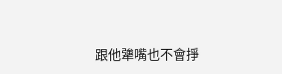跟他犟嘴也不會掙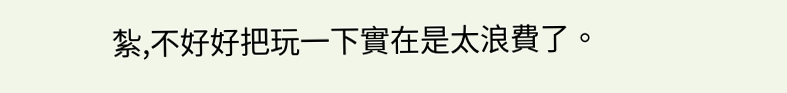紮,不好好把玩一下實在是太浪費了。